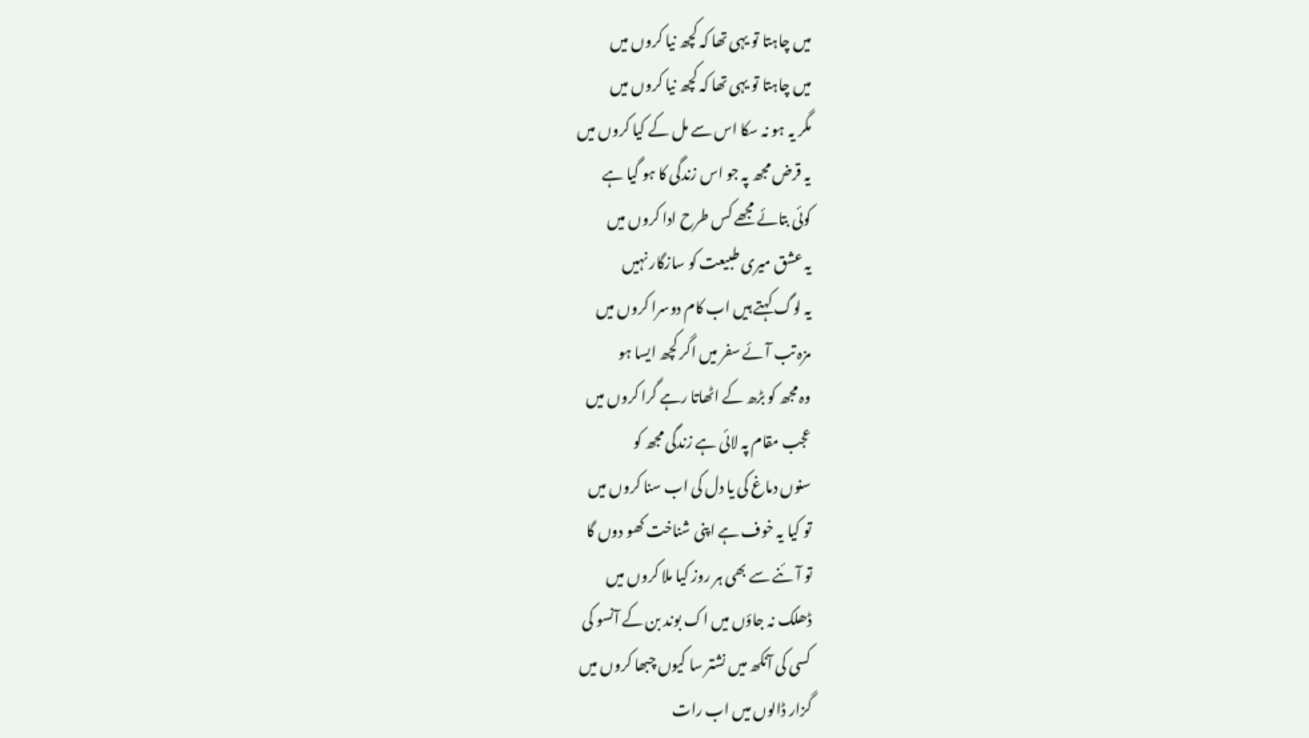میں چاہتا تو یہی تھا کہ کچھ نیا کروں میں
میں چاہتا تو یہی تھا کہ کچھ نیا کروں میں
مگر یہ ہو نہ سکا اس سے مل کے کیا کروں میں
یہ قرض مجھ پہ جو اس زندگی کا ہو گیا ہے
کوئی بتائے مجھے کس طرح ادا کروں میں
یہ عشق میری طبیعت کو سازگار نہیں
یہ لوگ کہتے ہیں اب کام دوسرا کروں میں
مزہ تب آئے سفر میں اگر کچھ ایسا ہو
وہ مجھ کو بڑھ کے اٹھاتا رہے گرا کروں میں
عجب مقام پہ لائی ہے زندگی مجھ کو
سنوں دماغ کی یا دل کی اب سنا کروں میں
تو کیا یہ خوف ہے اپنی شناخت کھو دوں گا
تو آئنے سے بھی ہر روز کیا ملا کروں میں
ڈھلک نہ جاؤں میں اک بوند بن کے آنسو کی
کسی کی آنکھ میں نشتر سا کیوں چبھا کروں میں
گزار ڈالوں میں اب رات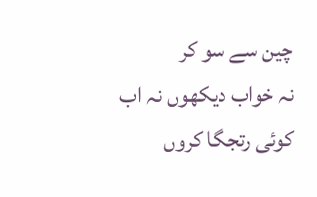چین سے سو کر
نہ خواب دیکھوں نہ اب کوئی رتجگا کروں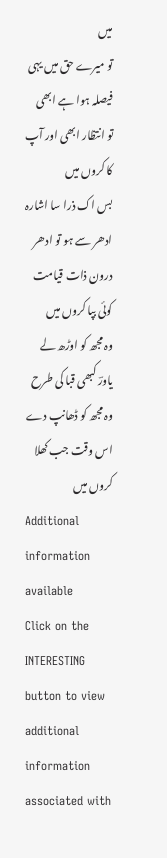میں
تو میرے حق میں یہی فیصلہ ہوا ہے ابھی
تو انتظار ابھی اور آپ کا کروں میں
بس اک ذرا سا اشارہ ادھر سے ہو تو ادھر
درون ذات قیامت کوئی بپا کروں میں
وہ مجھ کو اوڑھ لے یاورؔ کبھی قبا کی طرح
وہ مجھ کو ڈھانپ دے اس وقت جب کھلا کروں میں
Additional information available
Click on the INTERESTING button to view additional information associated with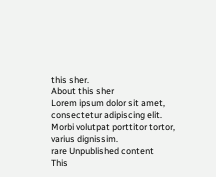this sher.
About this sher
Lorem ipsum dolor sit amet, consectetur adipiscing elit. Morbi volutpat porttitor tortor, varius dignissim.
rare Unpublished content
This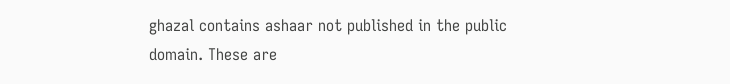ghazal contains ashaar not published in the public domain. These are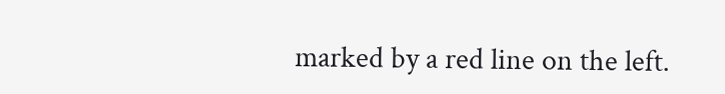marked by a red line on the left.